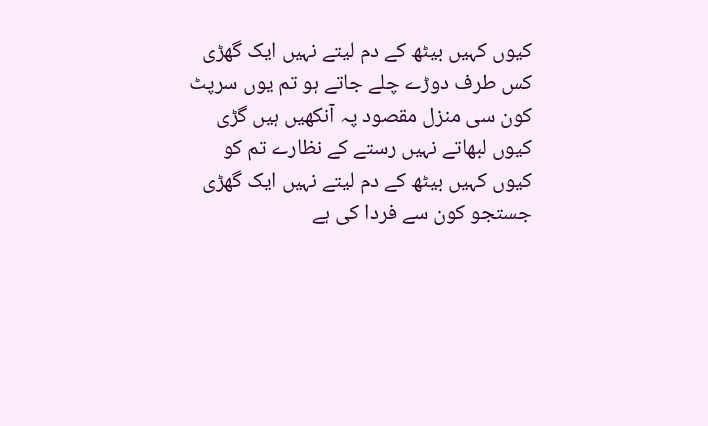کیوں کہیں بیٹھ کے دم لیتے نہیں ایک گھڑی
کس طرف دوڑے چلے جاتے ہو تم یوں سرپٹ
کون سی منزل مقصود پہ آنکھیں ہیں گڑی
کیوں لبھاتے نہیں رستے کے نظارے تم کو
کیوں کہیں بیٹھ کے دم لیتے نہیں ایک گھڑی
جستجو کون سے فردا کی ہے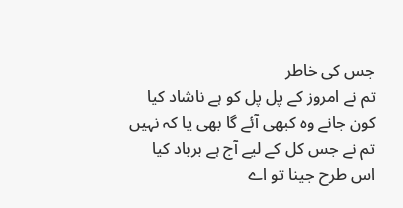جس کی خاطر
تم نے امروز کے پل پل کو ہے ناشاد کیا
کون جانے وہ کبھی آئے گا بھی یا کہ نہیں
تم نے جس کل کے لیے آج ہے برباد کیا
اس طرح جینا تو اے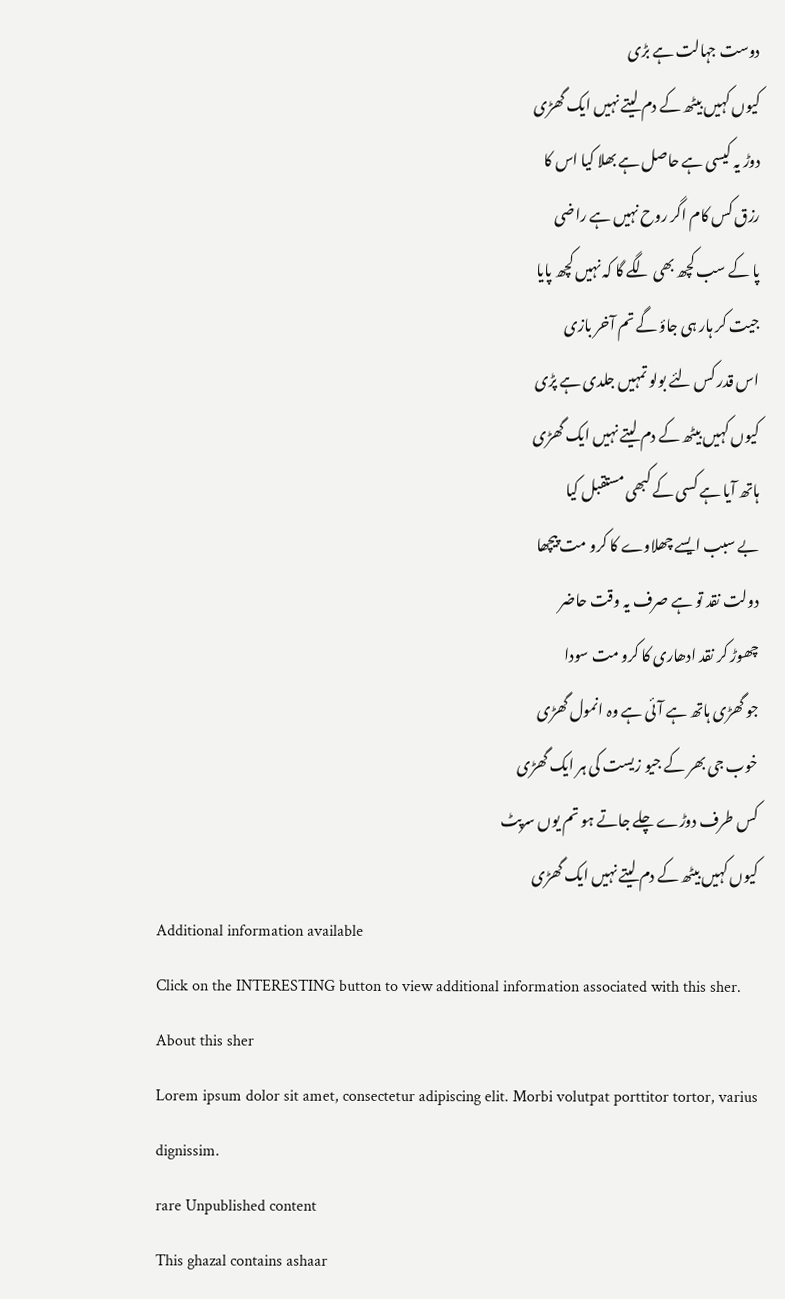دوست جہالت ہے بڑی
کیوں کہیں بیٹھ کے دم لیتے نہیں ایک گھڑی
دوڑ یہ کیسی ہے حاصل ہے بھلا کیا اس کا
رزق کس کام اگر روح نہیں ہے راضی
پا کے سب کچھ بھی لگے گا کہ نہیں کچھ پایا
جیت کر ہار ہی جاؤ گے تم آخر بازی
اس قدر کس لئے بولو تمہیں جلدی ہے پڑی
کیوں کہیں بیٹھ کے دم لیتے نہیں ایک گھڑی
ہاتھ آیا ہے کسی کے کبھی مستقبل کیا
بے سبب ایسے چھلاوے کا کرو مت پیچھا
دولت نقد تو ہے صرف یہ وقت حاضر
چھوڑ کر نقد ادھاری کا کرو مت سودا
جو گھڑی ہاتھ ہے آئی ہے وہ انمول گھڑی
خوب جی بھر کے جیو زیست کی ہر ایک گھڑی
کس طرف دوڑے چلے جاتے ہو تم یوں سرپٹ
کیوں کہیں بیٹھ کے دم لیتے نہیں ایک گھڑی
Additional information available
Click on the INTERESTING button to view additional information associated with this sher.
About this sher
Lorem ipsum dolor sit amet, consectetur adipiscing elit. Morbi volutpat porttitor tortor, varius dignissim.
rare Unpublished content
This ghazal contains ashaar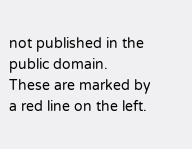not published in the public domain. These are marked by a red line on the left.